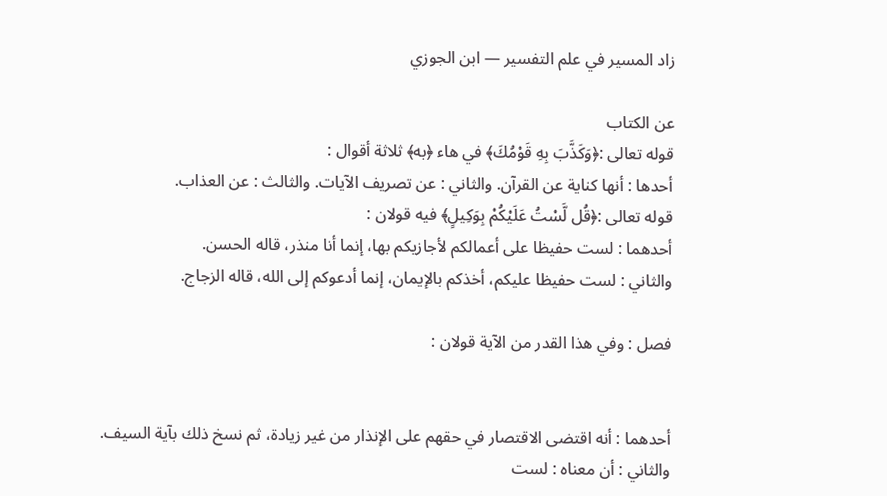زاد المسير في علم التفسير — ابن الجوزي

عن الكتاب
قوله تعالى :﴿وَكَذَّبَ بِهِ قَوْمُكَ﴾ في هاء ﴿به﴾ ثلاثة أقوال :
أحدها : أنها كناية عن القرآن. والثاني : عن تصريف الآيات. والثالث : عن العذاب.
قوله تعالى :﴿قُل لَّسْتُ عَلَيْكُمْ بِوَكِيلٍ﴾ فيه قولان :
أحدهما : لست حفيظا على أعمالكم لأجازيكم بها، إنما أنا منذر، قاله الحسن.
والثاني : لست حفيظا عليكم، أخذكم بالإيمان، إنما أدعوكم إلى الله، قاله الزجاج.

فصل : وفي هذا القدر من الآية قولان :


أحدهما : أنه اقتضى الاقتصار في حقهم على الإنذار من غير زيادة، ثم نسخ ذلك بآية السيف.
والثاني : أن معناه : لست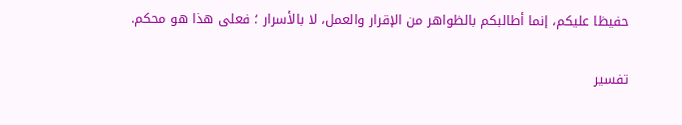حفيظا عليكم، إنما أطالبكم بالظواهر من الإقرار والعمل، لا بالأسرار ؛ فعلى هذا هو محكم.

تفسير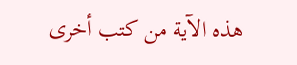هذه الآية من كتب أخرى